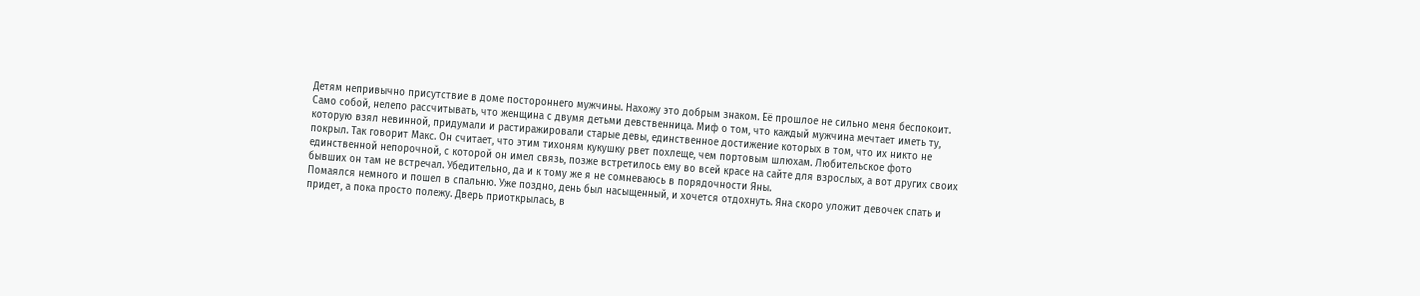Детям непривычно присутствие в доме постороннего мужчины. Нахожу это добрым знаком. Её прошлое не сильно меня беспокоит. Само собой, нелепо рассчитывать, что женщина с двумя детьми девственница. Миф о том, что каждый мужчина мечтает иметь ту, которую взял невинной, придумали и растиражировали старые девы, единственное достижение которых в том, что их никто не покрыл. Так говорит Макс. Он считает, что этим тихоням кукушку рвет похлеще, чем портовым шлюхам. Любительское фото единственной непорочной, с которой он имел связь, позже встретилось ему во всей красе на сайте для взрослых, а вот других своих бывших он там не встречал. Убедительно, да и к тому же я не сомневаюсь в порядочности Яны.
Помаялся немного и пошел в спальню. Уже поздно, день был насыщенный, и хочется отдохнуть. Яна скоро уложит девочек спать и придет, а пока просто полежу. Дверь приоткрылась, в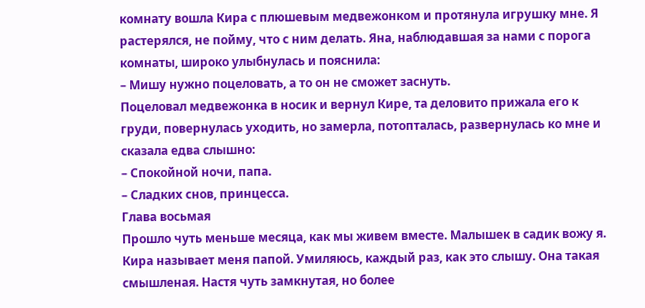комнату вошла Кира с плюшевым медвежонком и протянула игрушку мне. Я растерялся, не пойму, что с ним делать. Яна, наблюдавшая за нами с порога комнаты, широко улыбнулась и пояснила:
– Мишу нужно поцеловать, а то он не сможет заснуть.
Поцеловал медвежонка в носик и вернул Кире, та деловито прижала его к груди, повернулась уходить, но замерла, потопталась, развернулась ко мне и сказала едва слышно:
– Спокойной ночи, папа.
– Сладких снов, принцесса.
Глава восьмая
Прошло чуть меньше месяца, как мы живем вместе. Малышек в садик вожу я. Кира называет меня папой. Умиляюсь, каждый раз, как это слышу. Она такая смышленая. Настя чуть замкнутая, но более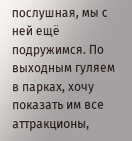послушная, мы с ней ещё подружимся. По выходным гуляем в парках, хочу показать им все аттракционы,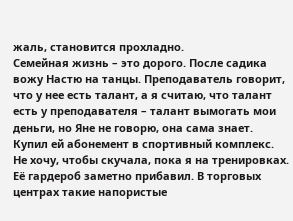жаль, становится прохладно.
Семейная жизнь – это дорого. После садика вожу Настю на танцы. Преподаватель говорит, что у нее есть талант, а я считаю, что талант есть у преподавателя – талант вымогать мои деньги, но Яне не говорю, она сама знает.
Купил ей абонемент в спортивный комплекс. Не хочу, чтобы скучала, пока я на тренировках. Её гардероб заметно прибавил. В торговых центрах такие напористые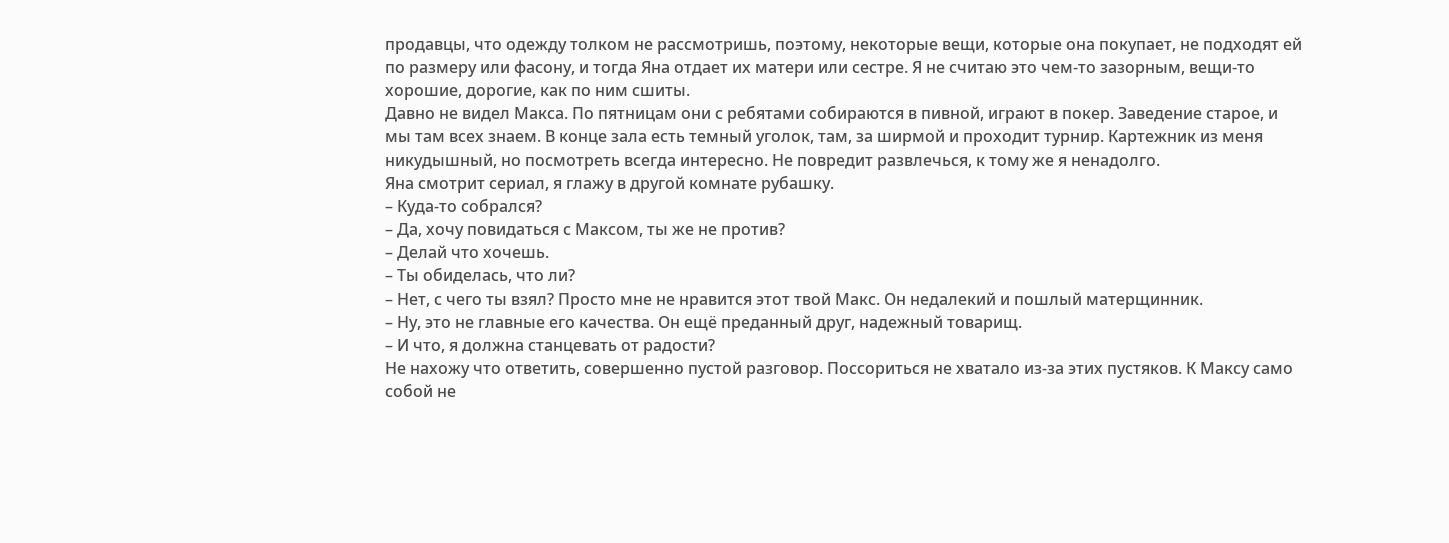продавцы, что одежду толком не рассмотришь, поэтому, некоторые вещи, которые она покупает, не подходят ей по размеру или фасону, и тогда Яна отдает их матери или сестре. Я не считаю это чем-то зазорным, вещи-то хорошие, дорогие, как по ним сшиты.
Давно не видел Макса. По пятницам они с ребятами собираются в пивной, играют в покер. Заведение старое, и мы там всех знаем. В конце зала есть темный уголок, там, за ширмой и проходит турнир. Картежник из меня никудышный, но посмотреть всегда интересно. Не повредит развлечься, к тому же я ненадолго.
Яна смотрит сериал, я глажу в другой комнате рубашку.
– Куда-то собрался?
– Да, хочу повидаться с Максом, ты же не против?
– Делай что хочешь.
– Ты обиделась, что ли?
– Нет, с чего ты взял? Просто мне не нравится этот твой Макс. Он недалекий и пошлый матерщинник.
– Ну, это не главные его качества. Он ещё преданный друг, надежный товарищ.
– И что, я должна станцевать от радости?
Не нахожу что ответить, совершенно пустой разговор. Поссориться не хватало из-за этих пустяков. К Максу само собой не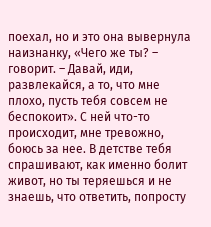поехал, но и это она вывернула наизнанку, «Чего же ты? – говорит. – Давай, иди, развлекайся, а то, что мне плохо, пусть тебя совсем не беспокоит». С ней что-то происходит, мне тревожно, боюсь за нее. В детстве тебя спрашивают, как именно болит живот, но ты теряешься и не знаешь, что ответить, попросту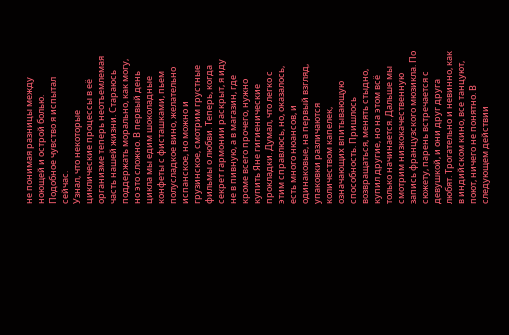не понимая разницы между ноющей и острой болью. Подобное чувство я испытал сейчас.
Узнал, что некоторые циклические процессы в её организме теперь неотъемлемая часть нашей жизни. Стараюсь поддержать морально, как могу, но это сложно. В первый день цикла мы едим шоколадные конфеты с фисташками, пьем полусладкое вино, желательно испанское, но можно и грузинское, смотрим грустные фильмы о любви. Теперь, когда секрет гармонии раскрыт, я иду не в пивную, а в магазин, где кроме всего прочего, нужно купить Яне гигиенические прокладки. Думал, что легко с этим справлюсь, но, оказалось, есть много нюансов, и одинаковые, на первый взгляд, упаковки различаются количеством капелек, означающих впитывающую способность. Пришлось возвращаться, менять стыдно, купил другие, но на этом всё только начинается. Дальше мы смотрим низкокачественную запись французского мюзикла. По сюжету, парень встречается с девушкой, и они друг друга любят. Трогательно и невинно, как в индийском кино, все танцуют, поют, ничего не понятно. В следующем действии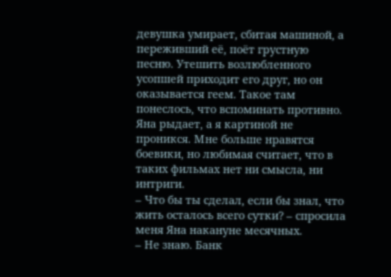девушка умирает, сбитая машиной, а переживший её, поёт грустную песню. Утешить возлюбленного усопшей приходит его друг, но он оказывается геем. Такое там понеслось, что вспоминать противно. Яна рыдает, а я картиной не проникся. Мне больше нравятся боевики, но любимая считает, что в таких фильмах нет ни смысла, ни интриги.
– Что бы ты сделал, если бы знал, что жить осталось всего сутки? – спросила меня Яна накануне месячных.
– Не знаю. Банк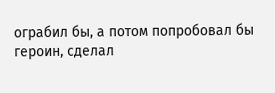ограбил бы, а потом попробовал бы героин, сделал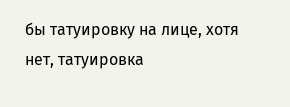бы татуировку на лице, хотя нет, татуировка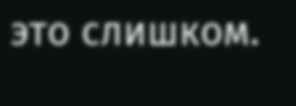это слишком.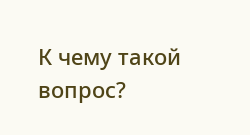К чему такой вопрос?